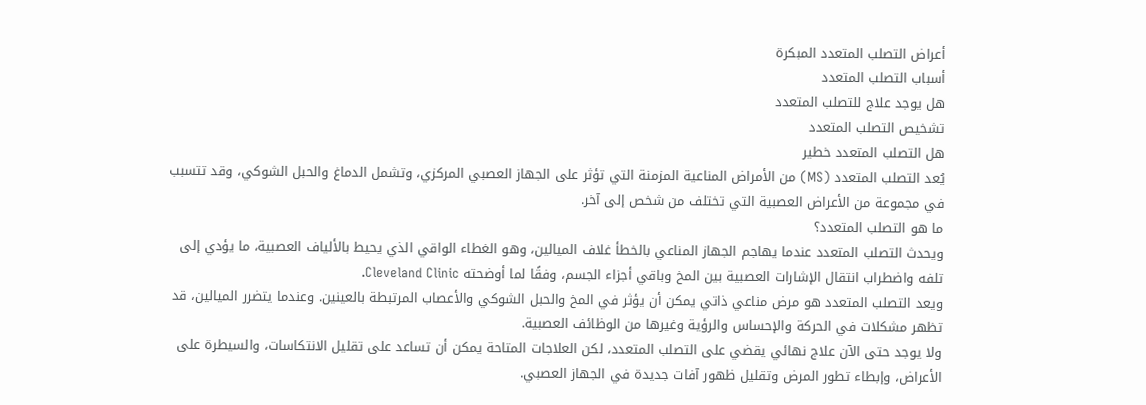أعراض التصلب المتعدد المبكرة
أسباب التصلب المتعدد
هل يوجد علاج للتصلب المتعدد
تشخيص التصلب المتعدد
هل التصلب المتعدد خطير
يُعد التصلب المتعدد (MS) من الأمراض المناعية المزمنة التي تؤثر على الجهاز العصبي المركزي، وتشمل الدماغ والحبل الشوكي، وقد تتسبب في مجموعة من الأعراض العصبية التي تختلف من شخص إلى آخر.
ما هو التصلب المتعدد؟
ويحدث التصلب المتعدد عندما يهاجم الجهاز المناعي بالخطأ غلاف الميالين، وهو الغطاء الواقي الذي يحيط بالألياف العصبية، ما يؤدي إلى تلفه واضطراب انتقال الإشارات العصبية بين المخ وباقي أجزاء الجسم، وفقًا لما أوضحته Cleveland Clinic.
ويعد التصلب المتعدد هو مرض مناعي ذاتي يمكن أن يؤثر في المخ والحبل الشوكي والأعصاب المرتبطة بالعينين. وعندما يتضرر الميالين، قد تظهر مشكلات في الحركة والإحساس والرؤية وغيرها من الوظائف العصبية.
ولا يوجد حتى الآن علاج نهائي يقضي على التصلب المتعدد، لكن العلاجات المتاحة يمكن أن تساعد على تقليل الانتكاسات، والسيطرة على الأعراض، وإبطاء تطور المرض وتقليل ظهور آفات جديدة في الجهاز العصبي.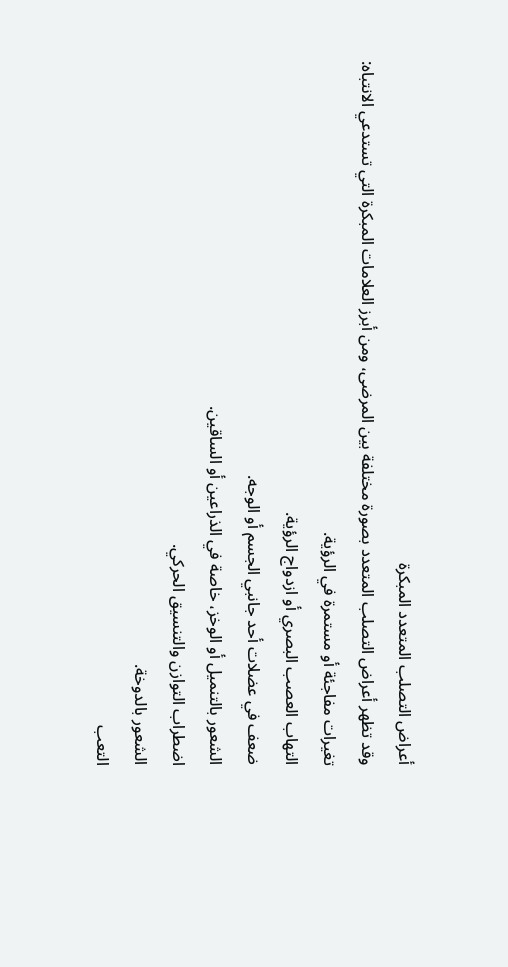أعراض التصلب المتعدد المبكرة
وقد تظهر أعراض التصلب المتعدد بصورة مختلفة بين المرضى، ومن أبرز العلامات المبكرة التي تستدعي الانتباه:
تغيرات مفاجئة أو مستمرة في الرؤية.
التهاب العصب البصري أو ازدواج الرؤية.
ضعف في عضلات أحد جانبي الجسم أو الوجه.
الشعور بالتنميل أو الوخز، خاصة في الذراعين أو الساقين.
اضطراب التوازن والتنسيق الحركي.
الشعور بالدوخة.
التعب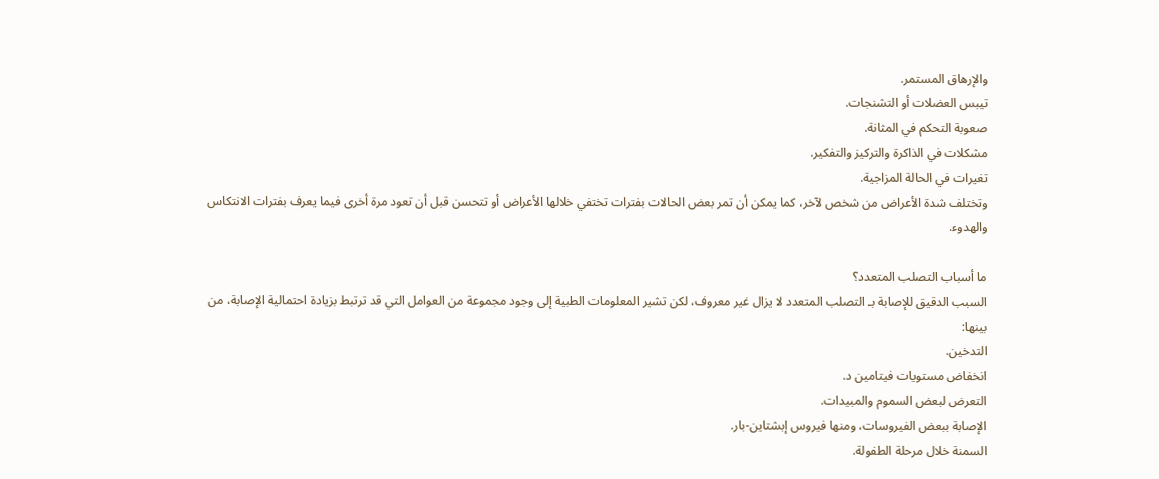والإرهاق المستمر.
تيبس العضلات أو التشنجات.
صعوبة التحكم في المثانة.
مشكلات في الذاكرة والتركيز والتفكير.
تغيرات في الحالة المزاجية.
وتختلف شدة الأعراض من شخص لآخر، كما يمكن أن تمر بعض الحالات بفترات تختفي خلالها الأعراض أو تتحسن قبل أن تعود مرة أخرى فيما يعرف بفترات الانتكاس والهدوء.

ما أسباب التصلب المتعدد؟
السبب الدقيق للإصابة بـ التصلب المتعدد لا يزال غير معروف، لكن تشير المعلومات الطبية إلى وجود مجموعة من العوامل التي قد ترتبط بزيادة احتمالية الإصابة، من بينها:
التدخين.
انخفاض مستويات فيتامين د.
التعرض لبعض السموم والمبيدات.
الإصابة ببعض الفيروسات، ومنها فيروس إبشتاين-بار.
السمنة خلال مرحلة الطفولة.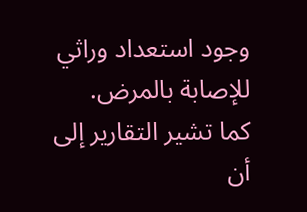وجود استعداد وراثي للإصابة بالمرض.
كما تشير التقارير إلى أن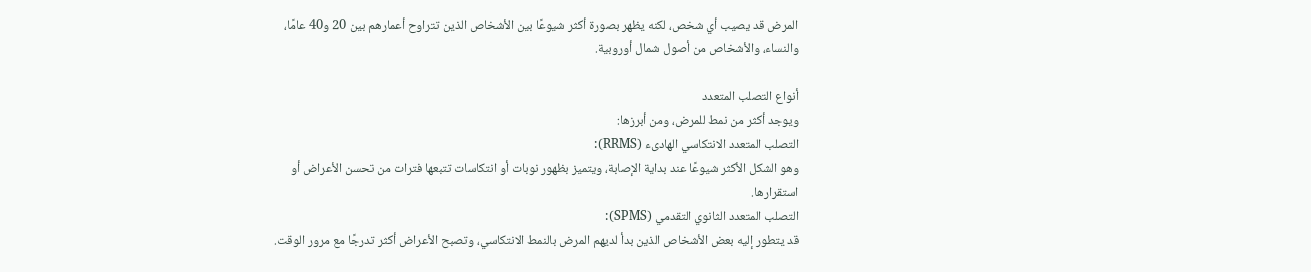المرض قد يصيب أي شخص، لكنه يظهر بصورة أكثر شيوعًا بين الأشخاص الذين تتراوح أعمارهم بين 20 و40 عامًا، والنساء، والأشخاص من أصول شمال أوروبية.

أنواع التصلب المتعدد
ويوجد أكثر من نمط للمرض، ومن أبرزها:
التصلب المتعدد الانتكاسي الهادىء (RRMS):
وهو الشكل الأكثر شيوعًا عند بداية الإصابة، ويتميز بظهور نوبات أو انتكاسات تتبعها فترات من تحسن الأعراض أو استقرارها.
التصلب المتعدد الثانوي التقدمي (SPMS):
قد يتطور إليه بعض الأشخاص الذين بدأ لديهم المرض بالنمط الانتكاسي، وتصبح الأعراض أكثر تدرجًا مع مرور الوقت.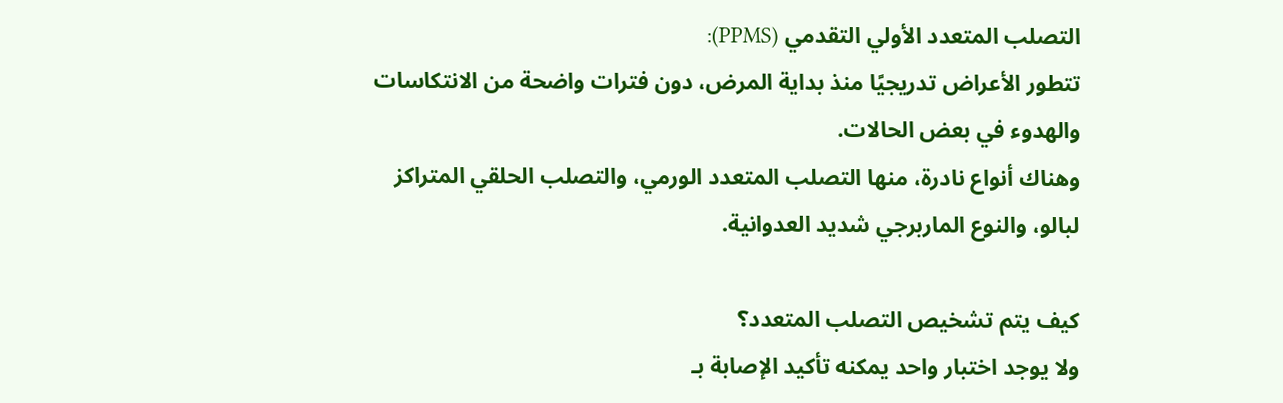التصلب المتعدد الأولي التقدمي (PPMS):
تتطور الأعراض تدريجيًا منذ بداية المرض، دون فترات واضحة من الانتكاسات والهدوء في بعض الحالات.
وهناك أنواع نادرة، منها التصلب المتعدد الورمي، والتصلب الحلقي المتراكز لبالو، والنوع الماربرجي شديد العدوانية.

كيف يتم تشخيص التصلب المتعدد؟
ولا يوجد اختبار واحد يمكنه تأكيد الإصابة بـ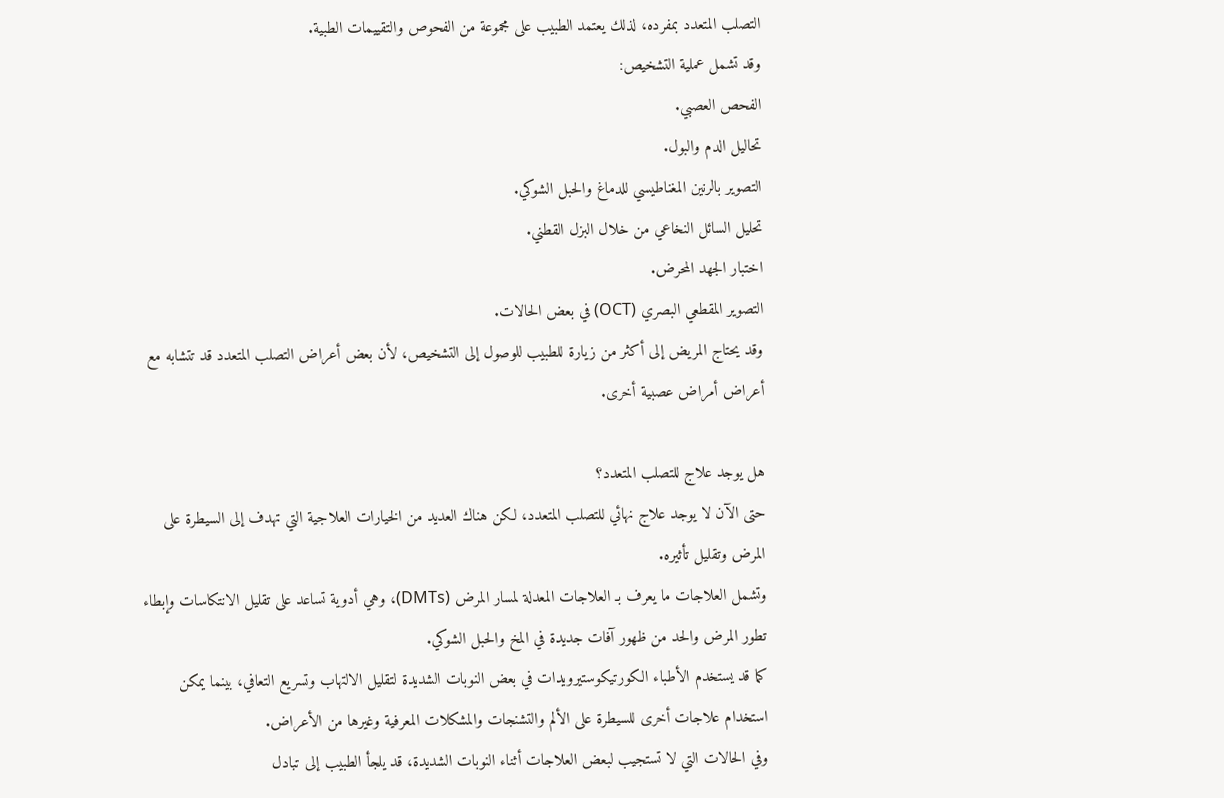التصلب المتعدد بمفرده، لذلك يعتمد الطبيب على مجموعة من الفحوص والتقييمات الطبية.
وقد تشمل عملية التشخيص:
الفحص العصبي.
تحاليل الدم والبول.
التصوير بالرنين المغناطيسي للدماغ والحبل الشوكي.
تحليل السائل النخاعي من خلال البزل القطني.
اختبار الجهد المحرض.
التصوير المقطعي البصري (OCT) في بعض الحالات.
وقد يحتاج المريض إلى أكثر من زيارة للطبيب للوصول إلى التشخيص، لأن بعض أعراض التصلب المتعدد قد تتشابه مع أعراض أمراض عصبية أخرى.

هل يوجد علاج للتصلب المتعدد؟
حتى الآن لا يوجد علاج نهائي للتصلب المتعدد، لكن هناك العديد من الخيارات العلاجية التي تهدف إلى السيطرة على المرض وتقليل تأثيره.
وتشمل العلاجات ما يعرف بـ العلاجات المعدلة لمسار المرض (DMTs)، وهي أدوية تساعد على تقليل الانتكاسات وإبطاء تطور المرض والحد من ظهور آفات جديدة في المخ والحبل الشوكي.
كما قد يستخدم الأطباء الكورتيكوستيرويدات في بعض النوبات الشديدة لتقليل الالتهاب وتسريع التعافي، بينما يمكن استخدام علاجات أخرى للسيطرة على الألم والتشنجات والمشكلات المعرفية وغيرها من الأعراض.
وفي الحالات التي لا تستجيب لبعض العلاجات أثناء النوبات الشديدة، قد يلجأ الطبيب إلى تبادل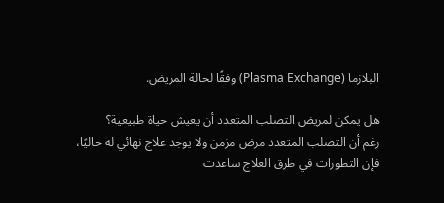البلازما (Plasma Exchange) وفقًا لحالة المريض.

هل يمكن لمريض التصلب المتعدد أن يعيش حياة طبيعية؟
رغم أن التصلب المتعدد مرض مزمن ولا يوجد علاج نهائي له حاليًا، فإن التطورات في طرق العلاج ساعدت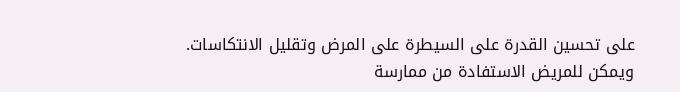على تحسين القدرة على السيطرة على المرض وتقليل الانتكاسات.
ويمكن للمريض الاستفادة من ممارسة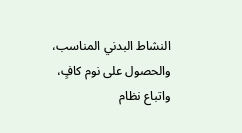النشاط البدني المناسب، والحصول على نوم كافٍ، واتباع نظام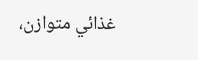غذائي متوازن،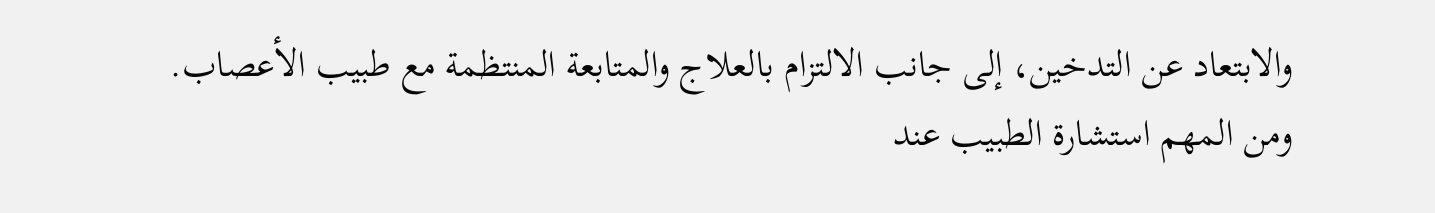والابتعاد عن التدخين، إلى جانب الالتزام بالعلاج والمتابعة المنتظمة مع طبيب الأعصاب.
ومن المهم استشارة الطبيب عند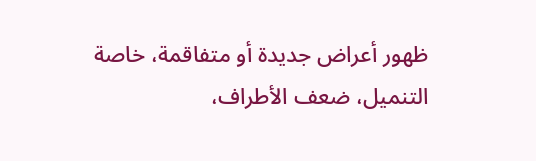ظهور أعراض جديدة أو متفاقمة، خاصة التنميل، ضعف الأطراف،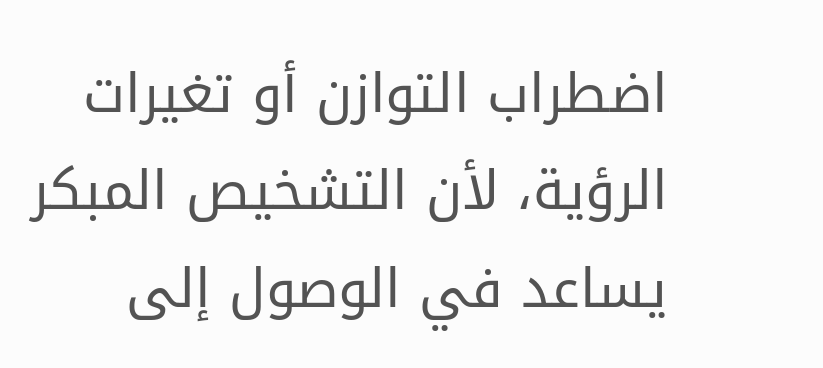اضطراب التوازن أو تغيرات الرؤية، لأن التشخيص المبكر يساعد في الوصول إلى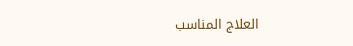العلاج المناسب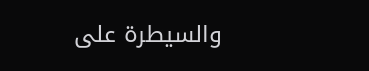والسيطرة على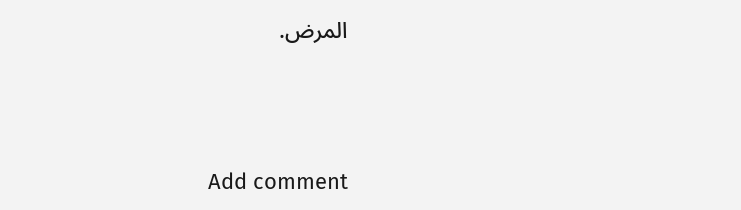المرض.





Add comment